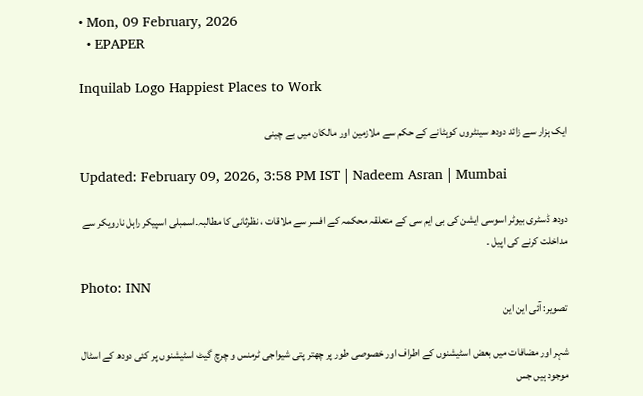• Mon, 09 February, 2026
  • EPAPER

Inquilab Logo Happiest Places to Work

ایک ہزار سے زائد دودھ سینٹروں کوہٹانے کے حکم سے ملازمین اور مالکان میں بے چینی

Updated: February 09, 2026, 3:58 PM IST | Nadeem Asran | Mumbai

دودھ ڈسٹری بیوٹر اسوسی ایشن کی بی ایم سی کے متعلقہ محکمہ کے افسر سے ملاقات ، نظرثانی کا مطالبہ۔اسمبلی اسپیکر راہل نارویکر سے مداخلت کرنے کی اپیل ۔

Photo: INN
تصویر: آئی این این

شہر اور مضافات میں بعض اسٹیشنوں کے اطراف اور خصوصی طور پر چھتر پتی شیواجی ٹرمنس و چرچ گیٹ اسٹیشنوں پر کئی دودھ کے اسٹال موجود ہیں جس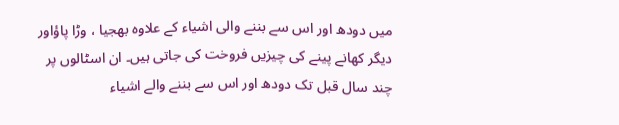میں دودھ اور اس سے بننے والی اشیاء کے علاوہ بھجیا ، وڑا پاؤاور دیگر کھانے پینے کی چیزیں فروخت کی جاتی ہیں۔ ان اسٹالوں پر چند سال قبل تک دودھ اور اس سے بننے والے اشیاء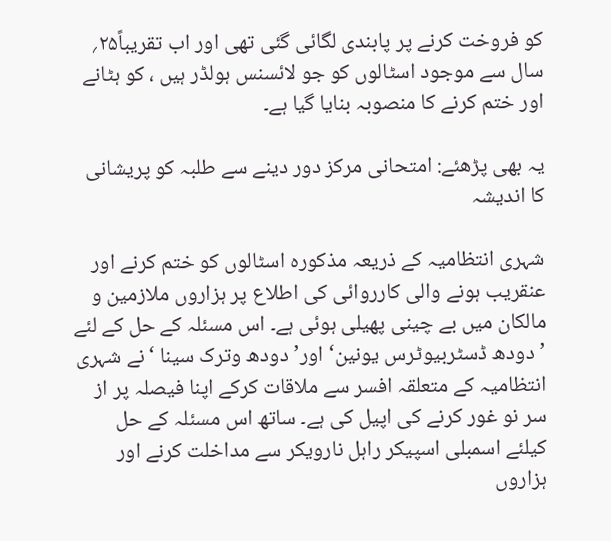کو فروخت کرنے پر پابندی لگائی گئی تھی اور اب تقریباً۲۵؍ سال سے موجود اسٹالوں کو جو لائسنس ہولڈر ہیں ، کو ہٹانے اور ختم کرنے کا منصوبہ بنایا گیا ہے۔

یہ بھی پڑھئے: امتحانی مرکز دور دینے سے طلبہ کو پریشانی کا اندیشہ

شہری انتظامیہ کے ذریعہ مذکورہ اسٹالوں کو ختم کرنے اور عنقریب ہونے والی کارروائی کی اطلاع پر ہزاروں ملازمین و مالکان میں بے چینی پھیلی ہوئی ہے۔ اس مسئلہ کے حل کے لئے ’دودھ ڈسٹربیوٹرس یونین‘ اور’ دودھ وترک سینا ‘نے شہری انتظامیہ کے متعلقہ افسر سے ملاقات کرکے اپنا فیصلہ پر از سر نو غور کرنے کی اپیل کی ہے۔ ساتھ اس مسئلہ کے حل کیلئے اسمبلی اسپیکر راہل نارویکر سے مداخلت کرنے اور ہزاروں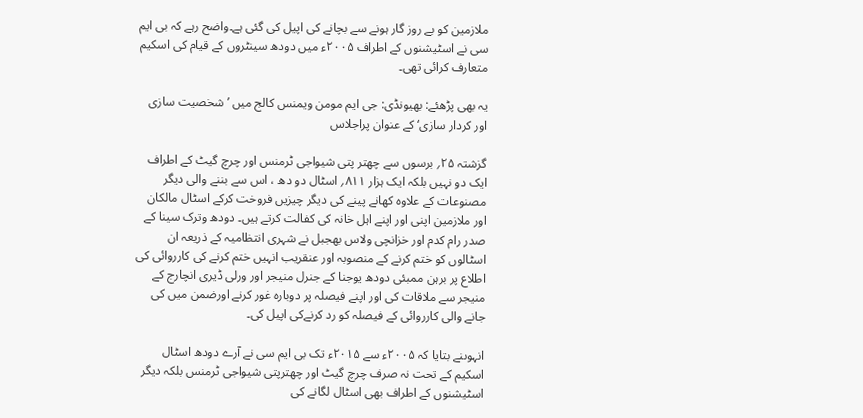ملازمین کو بے روز گار ہونے سے بچانے کی اپیل کی گئی ہے۔واضح رہے کہ بی ایم سی نے اسٹیشنوں کے اطراف ۲۰۰۵ء میں دودھ سینٹروں کے قیام کی اسکیم متعارف کرائی تھی۔

یہ بھی پڑھئے: بھیونڈی: جی ایم مومن ویمنس کالج میں ’شخصیت سازی اور کردار سازی‘ کے عنوان پراجلاس

گزشتہ ۲۵؍ برسوں سے چھتر پتی شیواجی ٹرمنس اور چرچ گیٹ کے اطراف ایک دو نہیں بلکہ ایک ہزار ۸۱۱؍ اسٹال دو دھ ، اس سے بننے والی دیگر مصنوعات کے علاوہ کھانے پینے کی دیگر چیزیں فروخت کرکے اسٹال مالکان اور ملازمین اپنی اور اپنے اہل خانہ کی کفالت کرتے ہیں۔ دودھ وترک سینا کے صدر رام کدم اور خزانچی ولاس بھجبل نے شہری انتظامیہ کے ذریعہ ان اسٹالوں کو ختم کرنے کے منصوبہ اور عنقریب انہیں ختم کرنے کی کارروائی کی اطلاع پر برہن ممبئی دودھ یوجنا کے جنرل منیجر اور ورلی ڈیری انچارج کے منیجر سے ملاقات کی اور اپنے فیصلہ پر دوبارہ غور کرنے اورضمن میں کی جانے والی کارروائی کے فیصلہ کو رد کرنےکی اپیل کی۔

انہوںنے بتایا کہ ۲۰۰۵ء سے ۲۰۱۵ء تک بی ایم سی نے آرے دودھ اسٹال اسکیم کے تحت نہ صرف چرچ گیٹ اور چھترپتی شیواجی ٹرمنس بلکہ دیگر اسٹیشنوں کے اطراف بھی اسٹال لگانے کی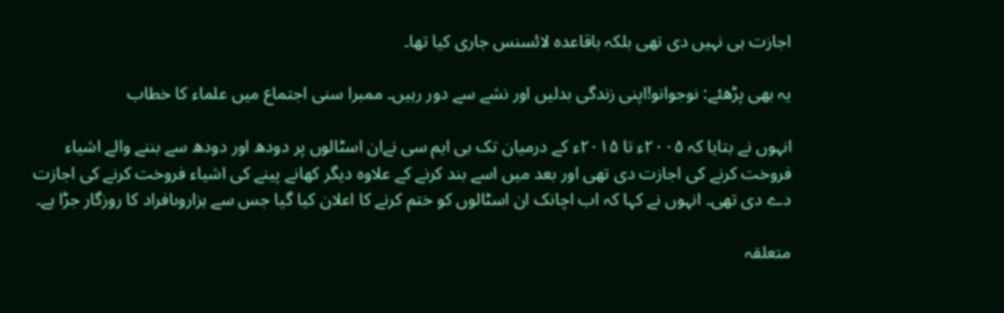اجازت ہی نہیں دی تھی بلکہ باقاعدہ لائسنس جاری کیا تھا۔

یہ بھی پڑھئے: نوجوانو!اپنی زندگی بدلیں اور نشے سے دور رہیں۔ ممبرا سنی اجتماع میں علماء کا خطاب

انہوں نے بتایا کہ ۲۰۰۵ء تا ۲۰۱۵ء کے درمیان تک بی ایم سی نےان اسٹالوں پر دودھ اور دودھ سے بننے والے اشیاء فروخت کرنے کی اجازت دی تھی اور بعد میں اسے بند کرنے کے علاوہ دیگر کھانے پینے کی اشیاء فروخت کرنے کی اجازت دے دی تھی۔ انہوں نے کہا کہ اب اچانک ان اسٹالوں کو ختم کرنے کا اعلان کیا گیا جس سے ہزاروںافراد کا روزگار جڑا ہے۔

متعلقہ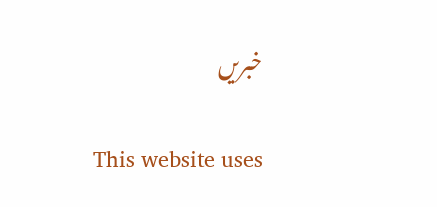خبریں

This website uses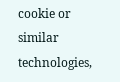cookie or similar technologies,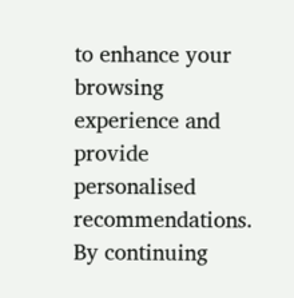to enhance your browsing experience and provide personalised recommendations. By continuing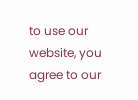to use our website, you agree to our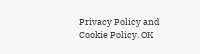Privacy Policy and Cookie Policy. OK